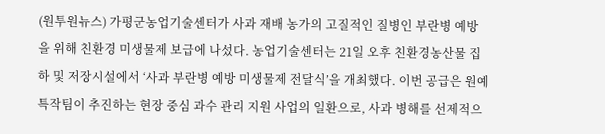(원투원뉴스) 가평군농업기술센터가 사과 재배 농가의 고질적인 질병인 부란병 예방을 위해 친환경 미생물제 보급에 나섰다. 농업기술센터는 21일 오후 친환경농산물 집하 및 저장시설에서 ‘사과 부란병 예방 미생물제 전달식’을 개최했다. 이번 공급은 원예특작팀이 추진하는 현장 중심 과수 관리 지원 사업의 일환으로, 사과 병해를 선제적으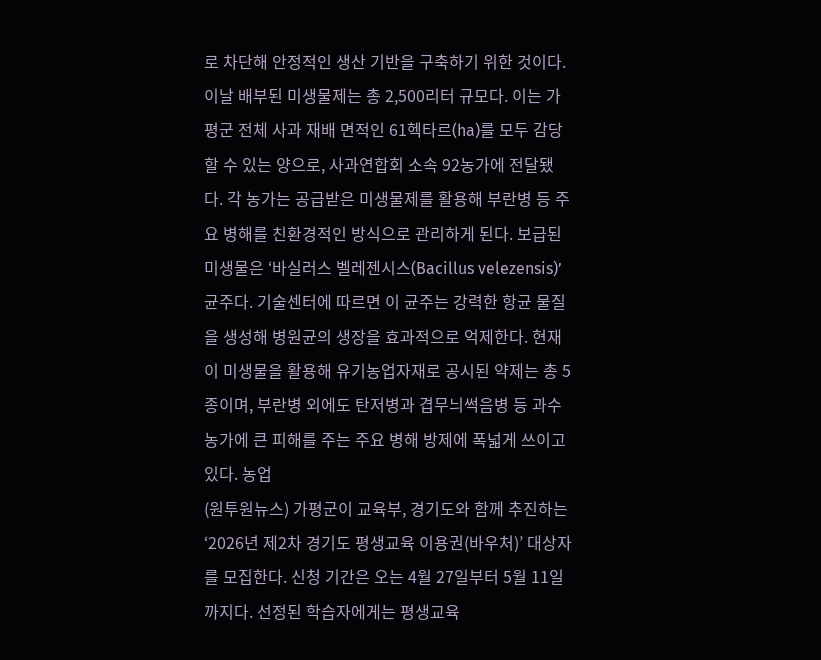로 차단해 안정적인 생산 기반을 구축하기 위한 것이다. 이날 배부된 미생물제는 총 2,500리터 규모다. 이는 가평군 전체 사과 재배 면적인 61헥타르(ha)를 모두 감당할 수 있는 양으로, 사과연합회 소속 92농가에 전달됐다. 각 농가는 공급받은 미생물제를 활용해 부란병 등 주요 병해를 친환경적인 방식으로 관리하게 된다. 보급된 미생물은 ‘바실러스 벨레젠시스(Bacillus velezensis)’ 균주다. 기술센터에 따르면 이 균주는 강력한 항균 물질을 생성해 병원균의 생장을 효과적으로 억제한다. 현재 이 미생물을 활용해 유기농업자재로 공시된 약제는 총 5종이며, 부란병 외에도 탄저병과 겹무늬썩음병 등 과수 농가에 큰 피해를 주는 주요 병해 방제에 폭넓게 쓰이고 있다. 농업
(원투원뉴스) 가평군이 교육부, 경기도와 함께 추진하는 ‘2026년 제2차 경기도 평생교육 이용권(바우처)’ 대상자를 모집한다. 신청 기간은 오는 4월 27일부터 5월 11일까지다. 선정된 학습자에게는 평생교육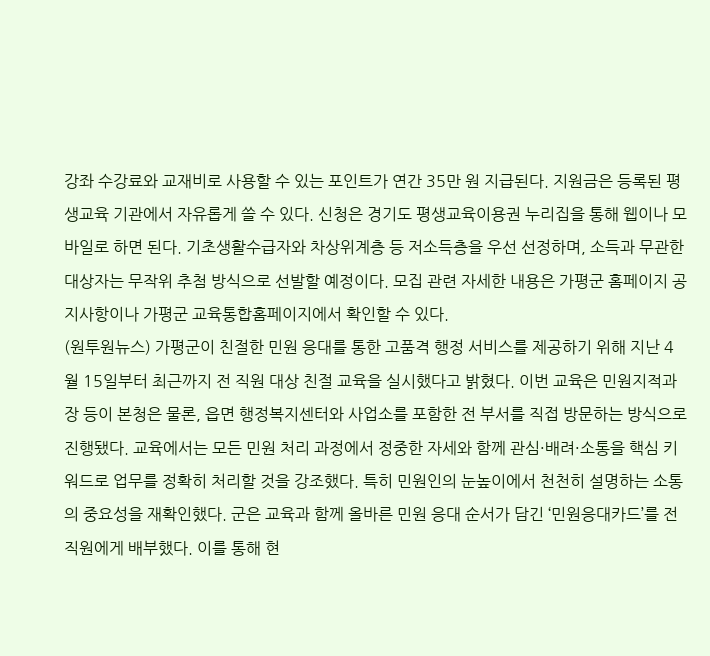강좌 수강료와 교재비로 사용할 수 있는 포인트가 연간 35만 원 지급된다. 지원금은 등록된 평생교육 기관에서 자유롭게 쓸 수 있다. 신청은 경기도 평생교육이용권 누리집을 통해 웹이나 모바일로 하면 된다. 기초생활수급자와 차상위계층 등 저소득층을 우선 선정하며, 소득과 무관한 대상자는 무작위 추첨 방식으로 선발할 예정이다. 모집 관련 자세한 내용은 가평군 홈페이지 공지사항이나 가평군 교육통합홈페이지에서 확인할 수 있다.
(원투원뉴스) 가평군이 친절한 민원 응대를 통한 고품격 행정 서비스를 제공하기 위해 지난 4월 15일부터 최근까지 전 직원 대상 친절 교육을 실시했다고 밝혔다. 이번 교육은 민원지적과장 등이 본청은 물론, 읍면 행정복지센터와 사업소를 포함한 전 부서를 직접 방문하는 방식으로 진행됐다. 교육에서는 모든 민원 처리 과정에서 정중한 자세와 함께 관심·배려·소통을 핵심 키워드로 업무를 정확히 처리할 것을 강조했다. 특히 민원인의 눈높이에서 천천히 설명하는 소통의 중요성을 재확인했다. 군은 교육과 함께 올바른 민원 응대 순서가 담긴 ‘민원응대카드’를 전 직원에게 배부했다. 이를 통해 현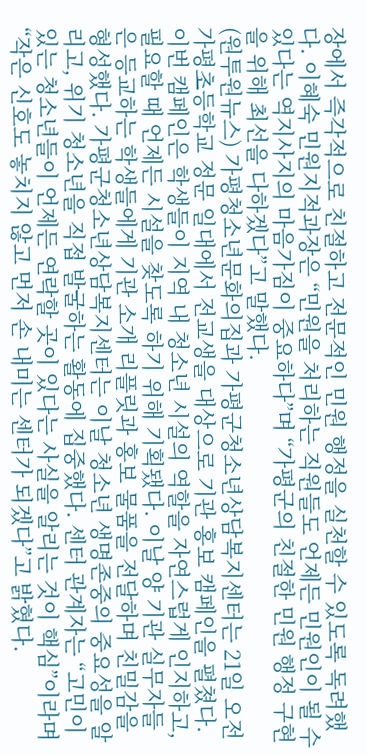장에서 즉각적으로 친절하고 전문적인 민원 행정을 실천할 수 있도록 독려했다. 이혜숙 민원지적과장은 “민원을 처리하는 직원들도 언제든 민원인이 될 수 있다는 역지사지의 마음가짐이 중요하다”며 “가평군의 친절한 민원 행정 구현을 위해 최선을 다하겠다”고 말했다.
(원투원뉴스) 가평청소년문화의집과 가평군청소년상담복지센터는 21일 오전 가평초등학교 정문 일대에서 전교생을 대상으로 기관 홍보 캠페인을 펼쳤다. 이번 캠페인은 학생들이 지역 내 청소년 시설의 역할을 자연스럽게 인지하고, 필요할 때 언제든 시설을 찾도록 하기 위해 기획됐다. 이날 양 기관 실무자들은 등교하는 학생들에게 기관 소개 리플릿과 홍보 물품을 전달하며 친밀감을 형성했다. 가평군청소년상담복지센터는 이날 청소년 생명존중의 중요성을 알리고, 위기 청소년을 직접 발굴하는 활동에 집중했다. 센터 관계자는 “고민이 있는 청소년들이 언제든 연락할 곳이 있다는 사실을 알리는 것이 핵심”이라며 “작은 신호도 놓치지 않고 먼저 손 내미는 센터가 되겠다”고 밝혔다.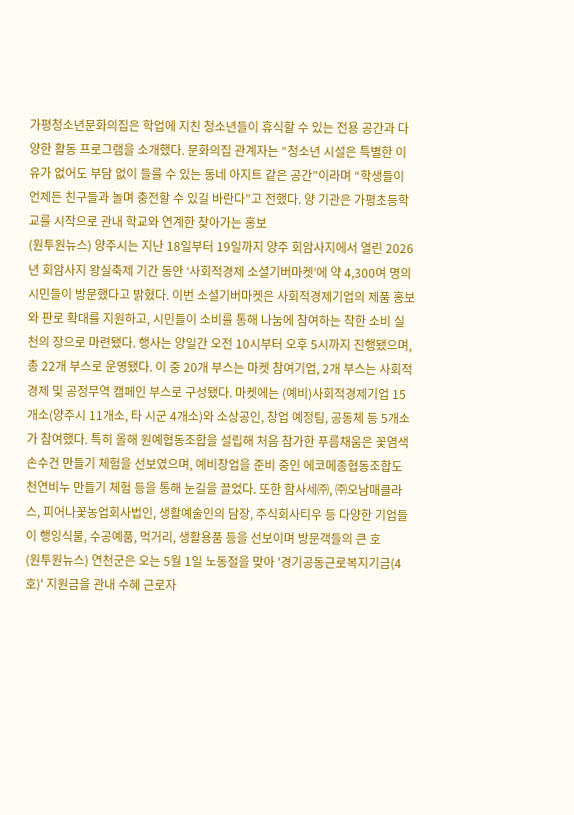가평청소년문화의집은 학업에 지친 청소년들이 휴식할 수 있는 전용 공간과 다양한 활동 프로그램을 소개했다. 문화의집 관계자는 “청소년 시설은 특별한 이유가 없어도 부담 없이 들를 수 있는 동네 아지트 같은 공간”이라며 “학생들이 언제든 친구들과 놀며 충전할 수 있길 바란다”고 전했다. 양 기관은 가평초등학교를 시작으로 관내 학교와 연계한 찾아가는 홍보
(원투원뉴스) 양주시는 지난 18일부터 19일까지 양주 회암사지에서 열린 2026년 회암사지 왕실축제 기간 동안 ‘사회적경제 소셜기버마켓’에 약 4,300여 명의 시민들이 방문했다고 밝혔다. 이번 소셜기버마켓은 사회적경제기업의 제품 홍보와 판로 확대를 지원하고, 시민들이 소비를 통해 나눔에 참여하는 착한 소비 실천의 장으로 마련됐다. 행사는 양일간 오전 10시부터 오후 5시까지 진행됐으며, 총 22개 부스로 운영됐다. 이 중 20개 부스는 마켓 참여기업, 2개 부스는 사회적경제 및 공정무역 캠페인 부스로 구성됐다. 마켓에는 (예비)사회적경제기업 15개소(양주시 11개소, 타 시군 4개소)와 소상공인, 창업 예정팀, 공동체 등 5개소가 참여했다. 특히 올해 원예협동조합을 설립해 처음 참가한 푸름채움은 꽃염색 손수건 만들기 체험을 선보였으며, 예비창업을 준비 중인 에코메종협동조합도 천연비누 만들기 체험 등을 통해 눈길을 끌었다. 또한 함사세㈜, ㈜오남매클라스, 피어나꽃농업회사법인, 생활예술인의 담장, 주식회사티우 등 다양한 기업들이 행잉식물, 수공예품, 먹거리, 생활용품 등을 선보이며 방문객들의 큰 호
(원투원뉴스) 연천군은 오는 5월 1일 노동절을 맞아 '경기공동근로복지기금(4호)' 지원금을 관내 수혜 근로자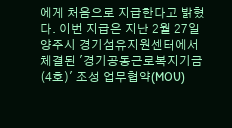에게 처음으로 지급한다고 밝혔다. 이번 지급은 지난 2월 27일 양주시 경기섬유지원센터에서 체결된 '경기공동근로복지기금(4호)' 조성 업무협약(MOU)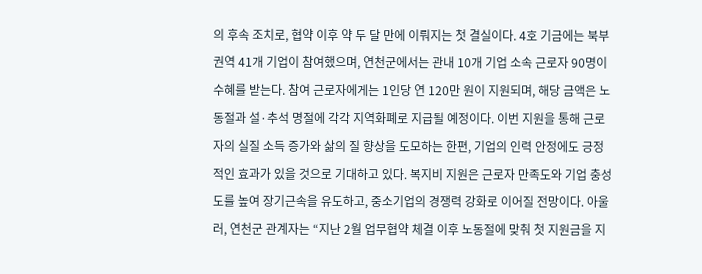의 후속 조치로, 협약 이후 약 두 달 만에 이뤄지는 첫 결실이다. 4호 기금에는 북부권역 41개 기업이 참여했으며, 연천군에서는 관내 10개 기업 소속 근로자 90명이 수혜를 받는다. 참여 근로자에게는 1인당 연 120만 원이 지원되며, 해당 금액은 노동절과 설·추석 명절에 각각 지역화폐로 지급될 예정이다. 이번 지원을 통해 근로자의 실질 소득 증가와 삶의 질 향상을 도모하는 한편, 기업의 인력 안정에도 긍정적인 효과가 있을 것으로 기대하고 있다. 복지비 지원은 근로자 만족도와 기업 충성도를 높여 장기근속을 유도하고, 중소기업의 경쟁력 강화로 이어질 전망이다. 아울러, 연천군 관계자는 “지난 2월 업무협약 체결 이후 노동절에 맞춰 첫 지원금을 지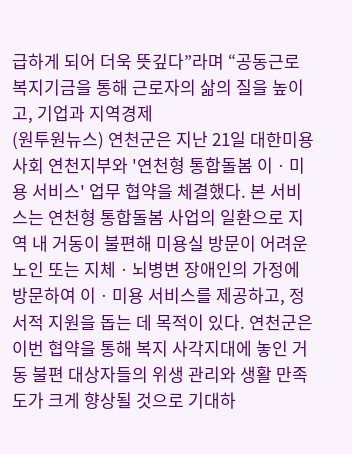급하게 되어 더욱 뜻깊다”라며 “공동근로복지기금을 통해 근로자의 삶의 질을 높이고, 기업과 지역경제
(원투원뉴스) 연천군은 지난 21일 대한미용사회 연천지부와 '연천형 통합돌봄 이ㆍ미용 서비스' 업무 협약을 체결했다. 본 서비스는 연천형 통합돌봄 사업의 일환으로 지역 내 거동이 불편해 미용실 방문이 어려운 노인 또는 지체ㆍ뇌병변 장애인의 가정에 방문하여 이ㆍ미용 서비스를 제공하고, 정서적 지원을 돕는 데 목적이 있다. 연천군은 이번 협약을 통해 복지 사각지대에 놓인 거동 불편 대상자들의 위생 관리와 생활 만족도가 크게 향상될 것으로 기대하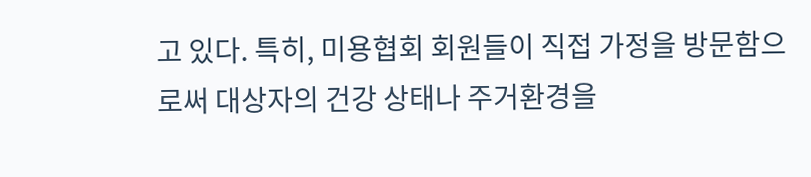고 있다. 특히, 미용협회 회원들이 직접 가정을 방문함으로써 대상자의 건강 상태나 주거환경을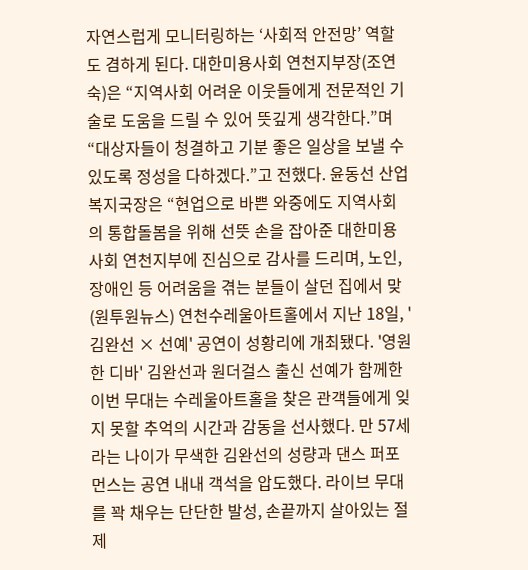자연스럽게 모니터링하는 ‘사회적 안전망’ 역할도 겸하게 된다. 대한미용사회 연천지부장(조연숙)은 “지역사회 어려운 이웃들에게 전문적인 기술로 도움을 드릴 수 있어 뜻깊게 생각한다.”며 “대상자들이 청결하고 기분 좋은 일상을 보낼 수 있도록 정성을 다하겠다.”고 전했다. 윤동선 산업복지국장은 “현업으로 바쁜 와중에도 지역사회의 통합돌봄을 위해 선뜻 손을 잡아준 대한미용사회 연천지부에 진심으로 감사를 드리며, 노인, 장애인 등 어려움을 겪는 분들이 살던 집에서 맞
(원투원뉴스) 연천수레울아트홀에서 지난 18일, '김완선 × 선예' 공연이 성황리에 개최됐다. '영원한 디바' 김완선과 원더걸스 출신 선예가 함께한 이번 무대는 수레울아트홀을 찾은 관객들에게 잊지 못할 추억의 시간과 감동을 선사했다. 만 57세라는 나이가 무색한 김완선의 성량과 댄스 퍼포먼스는 공연 내내 객석을 압도했다. 라이브 무대를 꽉 채우는 단단한 발성, 손끝까지 살아있는 절제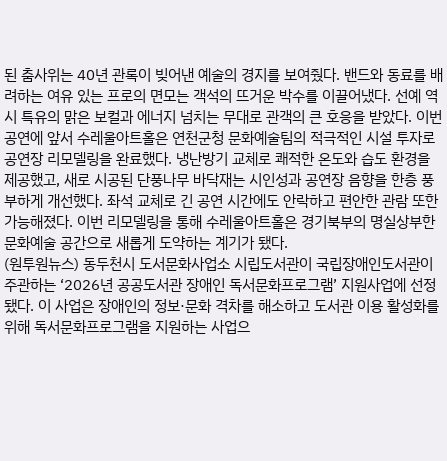된 춤사위는 40년 관록이 빚어낸 예술의 경지를 보여줬다. 밴드와 동료를 배려하는 여유 있는 프로의 면모는 객석의 뜨거운 박수를 이끌어냈다. 선예 역시 특유의 맑은 보컬과 에너지 넘치는 무대로 관객의 큰 호응을 받았다. 이번 공연에 앞서 수레울아트홀은 연천군청 문화예술팀의 적극적인 시설 투자로 공연장 리모델링을 완료했다. 냉난방기 교체로 쾌적한 온도와 습도 환경을 제공했고, 새로 시공된 단풍나무 바닥재는 시인성과 공연장 음향을 한층 풍부하게 개선했다. 좌석 교체로 긴 공연 시간에도 안락하고 편안한 관람 또한 가능해졌다. 이번 리모델링을 통해 수레울아트홀은 경기북부의 명실상부한 문화예술 공간으로 새롭게 도약하는 계기가 됐다.
(원투원뉴스) 동두천시 도서문화사업소 시립도서관이 국립장애인도서관이 주관하는 ‘2026년 공공도서관 장애인 독서문화프로그램’ 지원사업에 선정됐다. 이 사업은 장애인의 정보·문화 격차를 해소하고 도서관 이용 활성화를 위해 독서문화프로그램을 지원하는 사업으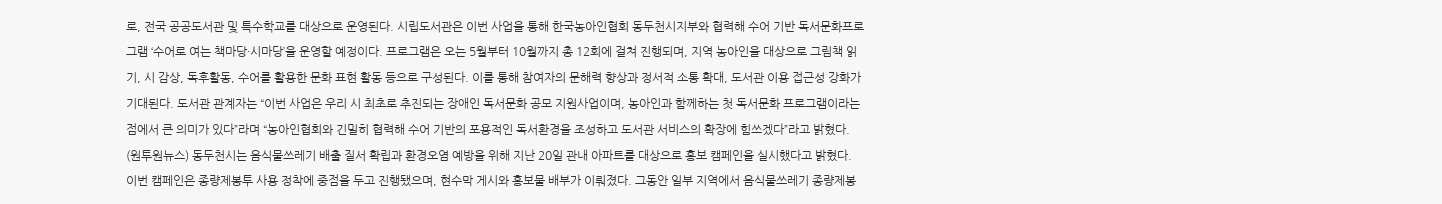로, 전국 공공도서관 및 특수학교를 대상으로 운영된다. 시립도서관은 이번 사업을 통해 한국농아인협회 동두천시지부와 협력해 수어 기반 독서문화프로그램 ‘수어로 여는 책마당·시마당’을 운영할 예정이다. 프로그램은 오는 5월부터 10월까지 총 12회에 걸쳐 진행되며, 지역 농아인을 대상으로 그림책 읽기, 시 감상, 독후활동, 수어를 활용한 문화 표현 활동 등으로 구성된다. 이를 통해 참여자의 문해력 향상과 정서적 소통 확대, 도서관 이용 접근성 강화가 기대된다. 도서관 관계자는 “이번 사업은 우리 시 최초로 추진되는 장애인 독서문화 공모 지원사업이며, 농아인과 함께하는 첫 독서문화 프로그램이라는 점에서 큰 의미가 있다”라며 “농아인협회와 긴밀히 협력해 수어 기반의 포용적인 독서환경을 조성하고 도서관 서비스의 확장에 힘쓰겠다”라고 밝혔다.
(원투원뉴스) 동두천시는 음식물쓰레기 배출 질서 확립과 환경오염 예방을 위해 지난 20일 관내 아파트를 대상으로 홍보 캠페인을 실시했다고 밝혔다. 이번 캠페인은 종량제봉투 사용 정착에 중점을 두고 진행됐으며, 현수막 게시와 홍보물 배부가 이뤄졌다. 그동안 일부 지역에서 음식물쓰레기 종량제봉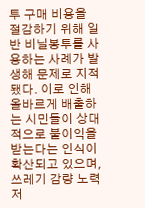투 구매 비용을 절감하기 위해 일반 비닐봉투를 사용하는 사례가 발생해 문제로 지적됐다. 이로 인해 올바르게 배출하는 시민들이 상대적으로 불이익을 받는다는 인식이 확산되고 있으며, 쓰레기 감량 노력 저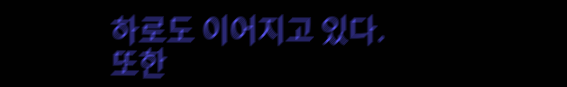하로도 이어지고 있다. 또한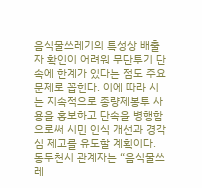음식물쓰레기의 특성상 배출자 확인이 어려워 무단투기 단속에 한계가 있다는 점도 주요 문제로 꼽힌다. 이에 따라 시는 지속적으로 종량제봉투 사용을 홍보하고 단속을 병행함으로써 시민 인식 개선과 경각심 제고를 유도할 계획이다. 동두천시 관계자는 “음식물쓰레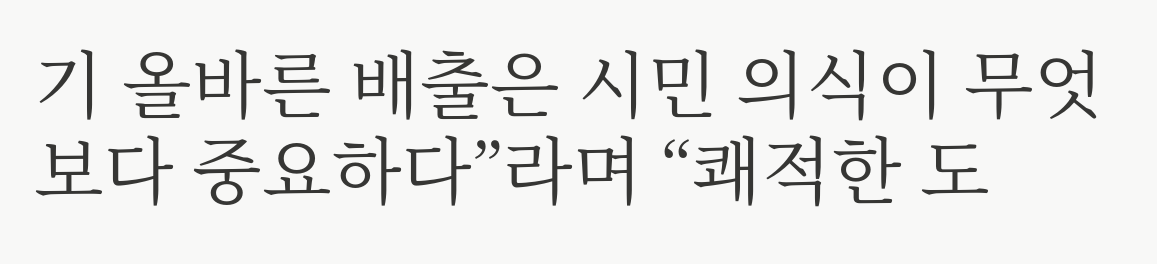기 올바른 배출은 시민 의식이 무엇보다 중요하다”라며 “쾌적한 도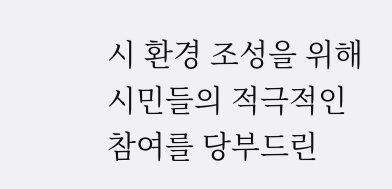시 환경 조성을 위해 시민들의 적극적인 참여를 당부드린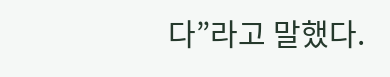다”라고 말했다.